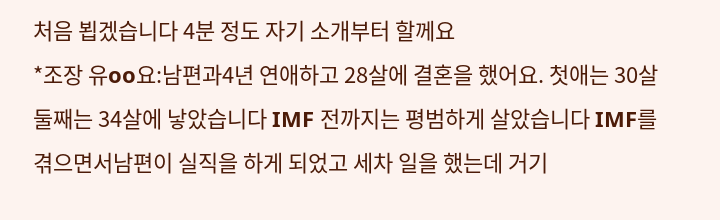처음 뵙겠습니다 4분 정도 자기 소개부터 할께요
*조장 유oo요:남편과4년 연애하고 28살에 결혼을 했어요. 첫애는 30살 둘째는 34살에 낳았습니다 IMF 전까지는 평범하게 살았습니다 IMF를 겪으면서남편이 실직을 하게 되었고 세차 일을 했는데 거기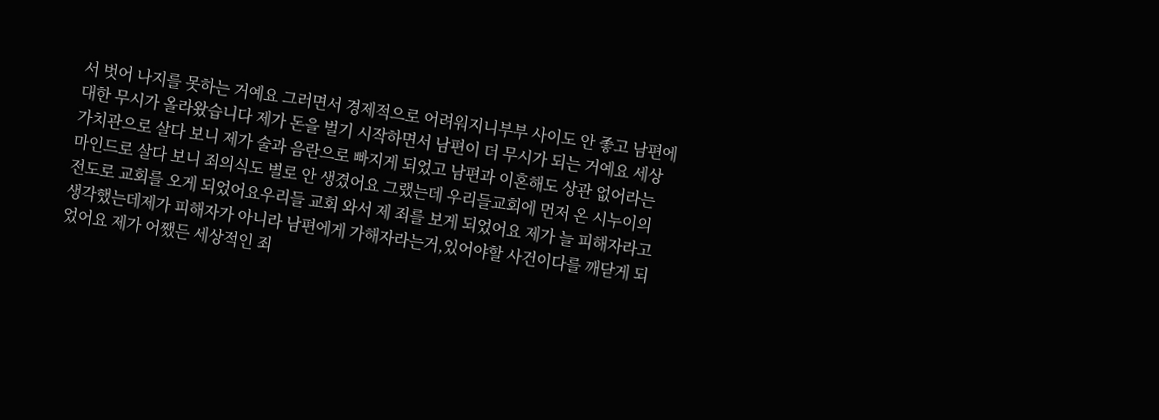서 벗어 나지를 못하는 거예요 그러면서 경제적으로 어려워지니부부 사이도 안 좋고 남편에 대한 무시가 올라왔습니다 제가 돈을 벌기 시작하면서 남편이 더 무시가 되는 거예요 세상 가치관으로 살다 보니 제가 술과 음란으로 빠지게 되었고 남편과 이혼해도 상관 없어라는 마인드로 살다 보니 죄의식도 별로 안 생겼어요 그랬는데 우리들교회에 먼저 온 시누이의 전도로 교회를 오게 되었어요우리들 교회 와서 제 죄를 보게 되었어요 제가 늘 피해자라고 생각했는데제가 피해자가 아니라 남편에게 가해자라는거,있어야할 사건이다를 깨닫게 되었어요 제가 어쨌든 세상적인 죄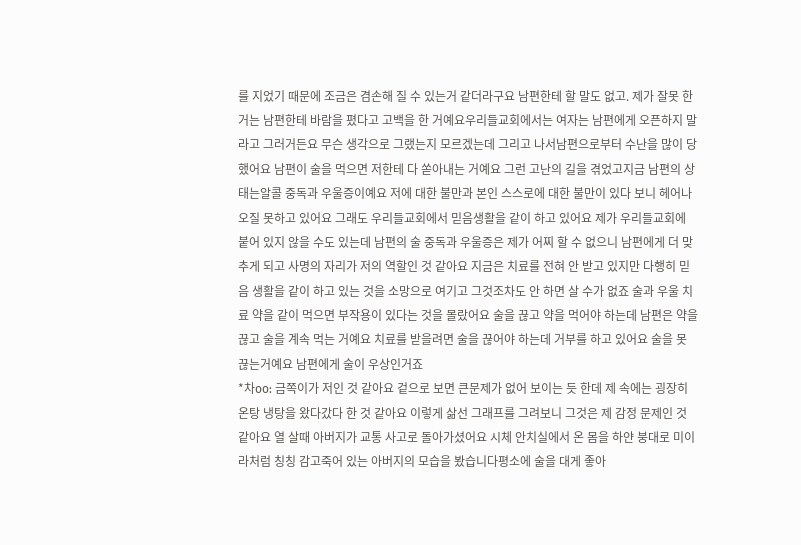를 지었기 때문에 조금은 겸손해 질 수 있는거 같더라구요 남편한테 할 말도 없고. 제가 잘못 한 거는 남편한테 바람을 폈다고 고백을 한 거예요우리들교회에서는 여자는 남편에게 오픈하지 말라고 그러거든요 무슨 생각으로 그랬는지 모르겠는데 그리고 나서남편으로부터 수난을 많이 당했어요 남편이 술을 먹으면 저한테 다 쏟아내는 거예요 그런 고난의 길을 겪었고지금 남편의 상태는알콜 중독과 우울증이예요 저에 대한 불만과 본인 스스로에 대한 불만이 있다 보니 헤어나오질 못하고 있어요 그래도 우리들교회에서 믿음생활을 같이 하고 있어요 제가 우리들교회에 붙어 있지 않을 수도 있는데 남편의 술 중독과 우울증은 제가 어찌 할 수 없으니 남편에게 더 맞추게 되고 사명의 자리가 저의 역할인 것 같아요 지금은 치료를 전혀 안 받고 있지만 다행히 믿음 생활을 같이 하고 있는 것을 소망으로 여기고 그것조차도 안 하면 살 수가 없죠 술과 우울 치료 약을 같이 먹으면 부작용이 있다는 것을 몰랐어요 술을 끊고 약을 먹어야 하는데 남편은 약을 끊고 술을 계속 먹는 거예요 치료를 받을려면 술을 끊어야 하는데 거부를 하고 있어요 술을 못 끊는거예요 남편에게 술이 우상인거죠
*차oo: 금쪽이가 저인 것 같아요 겉으로 보면 큰문제가 없어 보이는 듯 한데 제 속에는 굉장히 온탕 냉탕을 왔다갔다 한 것 같아요 이렇게 삶선 그래프를 그려보니 그것은 제 감정 문제인 것 같아요 열 살때 아버지가 교통 사고로 돌아가셨어요 시체 안치실에서 온 몸을 하얀 붕대로 미이라처럼 칭칭 감고죽어 있는 아버지의 모습을 봤습니다평소에 술을 대게 좋아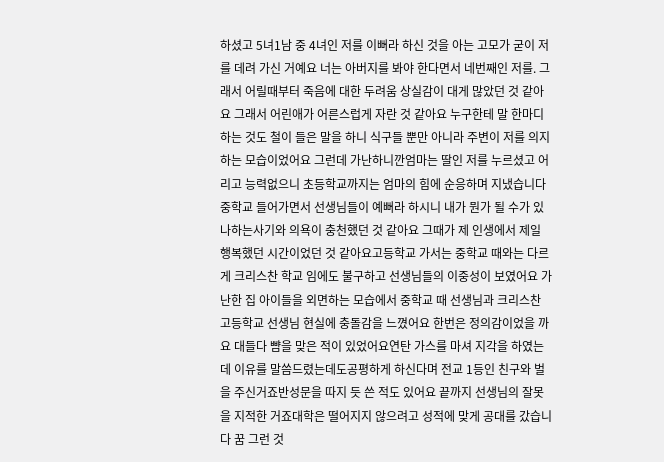하셨고 5녀1남 중 4녀인 저를 이뻐라 하신 것을 아는 고모가 굳이 저를 데려 가신 거예요 너는 아버지를 봐야 한다면서 네번째인 저를. 그래서 어릴때부터 죽음에 대한 두려움 상실감이 대게 많았던 것 같아요 그래서 어린애가 어른스럽게 자란 것 같아요 누구한테 말 한마디 하는 것도 철이 들은 말을 하니 식구들 뿐만 아니라 주변이 저를 의지하는 모습이었어요 그런데 가난하니깐엄마는 딸인 저를 누르셨고 어리고 능력없으니 초등학교까지는 엄마의 힘에 순응하며 지냈습니다 중학교 들어가면서 선생님들이 예뻐라 하시니 내가 뭔가 될 수가 있나하는사기와 의욕이 충천했던 것 같아요 그때가 제 인생에서 제일 행복했던 시간이었던 것 같아요고등학교 가서는 중학교 때와는 다르게 크리스찬 학교 임에도 불구하고 선생님들의 이중성이 보였어요 가난한 집 아이들을 외면하는 모습에서 중학교 때 선생님과 크리스찬 고등학교 선생님 현실에 충돌감을 느꼈어요 한번은 정의감이었을 까요 대들다 뺨을 맞은 적이 있었어요연탄 가스를 마셔 지각을 하였는데 이유를 말씀드렸는데도공평하게 하신다며 전교 1등인 친구와 벌을 주신거죠반성문을 따지 듯 쓴 적도 있어요 끝까지 선생님의 잘못을 지적한 거죠대학은 떨어지지 않으려고 성적에 맞게 공대를 갔습니다 꿈 그런 것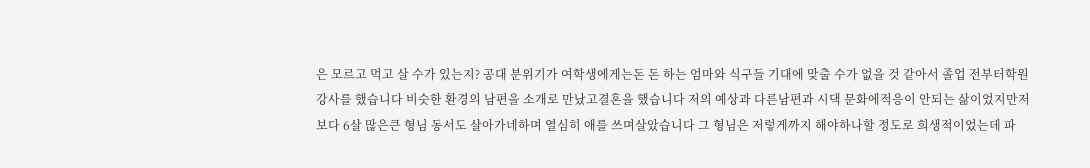은 모르고 먹고 살 수가 있는지? 공대 분위기가 여학생에게는돈 돈 하는 엄마와 식구들 기대에 맞출 수가 없을 것 같아서 졸업 전부터학원 강사를 했습니다 비슷한 환경의 남편을 소개로 만났고결혼을 했습니다 저의 예상과 다른남편과 시댁 문화에적응이 안되는 삶이었지만저보다 6살 많은큰 형님 동서도 살아가네하며 열심히 애를 쓰며살았습니다 그 형님은 저렇게까지 해야하나할 정도로 희생적이었는데 파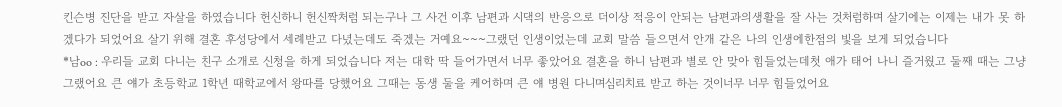킨슨병 진단을 받고 자살을 하였습니다 헌신하니 헌신짝처럼 되는구나 그 사건 이후 남편과 시댁의 반응으로 더이상 적응이 안되는 남편과의생활을 잘 사는 것처럼하며 살기에는 이제는 내가 못 하겠다가 되었어요 살기 위해 결혼 후성당에서 세례받고 다녔는데도 죽겠는 거예요~~~그랬던 인생이었는데 교회 말씀 들으면서 안개 같은 나의 인생에한점의 빛을 보게 되었습니다
*남oo : 우리들 교회 다니는 친구 소개로 신청을 하게 되었습니다 저는 대학 딱 들어가면서 너무 좋았어요 결혼을 하니 남편과 별로 안 맞아 힘들었는데첫 애가 태어 나니 즐거웠고 둘째 때는 그냥 그랬어요 큰 얘가 초등학교 1학년 때학교에서 왕따를 당했어요 그때는 동생 둘을 케어하며 큰 얘 병원 다니며심리치료 받고 하는 것이너무 너무 힘들었어요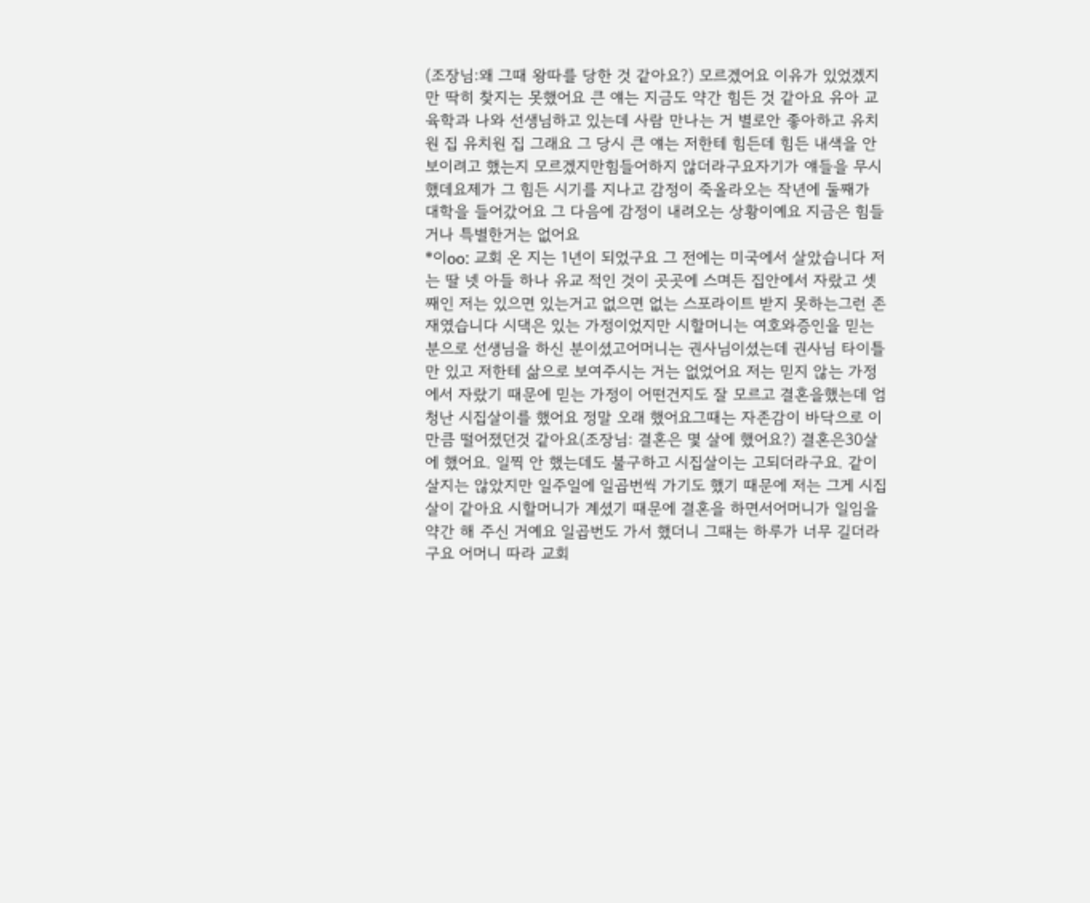(조장님:왜 그때 왕따를 당한 것 같아요?) 모르겠어요 이유가 있었겠지만 딱히 찾지는 못했어요 큰 얘는 지금도 약간 힘든 것 같아요 유아 교육학과 나와 선생님하고 있는데 사람 만나는 거 별로안 좋아하고 유치원 집 유치원 집 그래요 그 당시 큰 얘는 저한테 힘든데 힘든 내색을 안보이려고 했는지 모르겠지만힘들어하지 않더라구요자기가 얘들을 무시했데요제가 그 힘든 시기를 지나고 감정이 죽올라오는 작년에 둘째가 대학을 들어갔어요 그 다음에 감정이 내려오는 상황이예요 지금은 힘들거나 특별한거는 없어요
*이oo: 교회 온 지는 1년이 되었구요 그 전에는 미국에서 살았습니다 저는 딸 넷 아들 하나 유교 적인 것이 곳곳에 스며든 집안에서 자랐고 셋째인 저는 있으면 있는거고 없으면 없는 스포라이트 받지 못하는그런 존재였습니다 시댁은 있는 가정이었지만 시할머니는 여호와증인을 믿는 분으로 선생님을 하신 분이셨고어머니는 권사님이셨는데 권사님 타이틀만 있고 저한테 삶으로 보여주시는 거는 없었어요 저는 믿지 않는 가정에서 자랐기 때문에 믿는 가정이 어떤건지도 잘 모르고 결혼을했는데 엄청난 시집살이를 했어요 정말 오래 했어요그때는 자존감이 바닥으로 이만큼 떨어졌던것 같아요(조장님: 결혼은 몇 살에 했어요?) 결혼은30살에 했어요. 일찍 안 했는데도 불구하고 시집살이는 고되더라구요. 같이 살지는 않았지만 일주일에 일곱번씩 가기도 했기 때문에 저는 그게 시집살이 같아요 시할머니가 계셨기 때문에 결혼을 하면서어머니가 일임을 약간 해 주신 거예요 일곱번도 가서 했더니 그때는 하루가 너무 길더라구요 어머니 따라 교회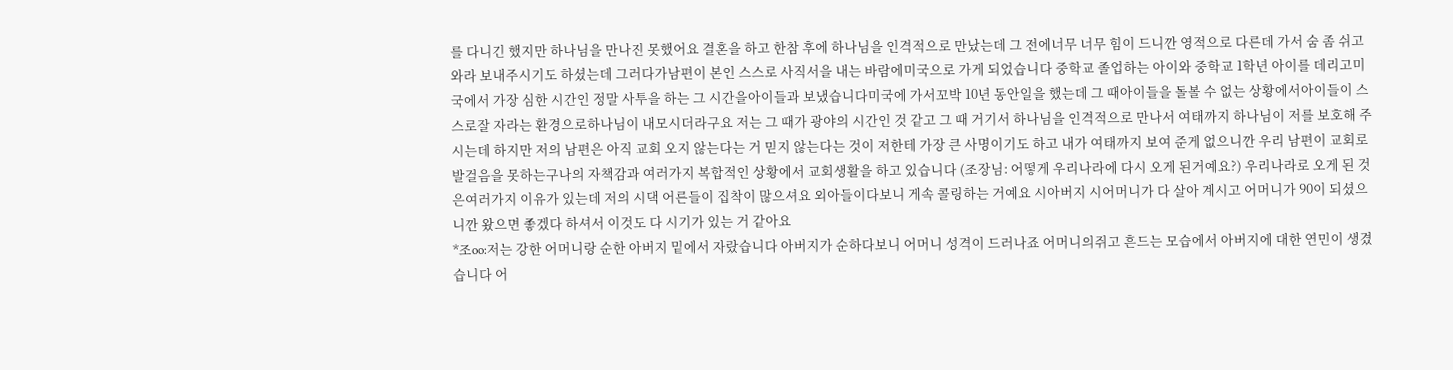를 다니긴 했지만 하나님을 만나진 못했어요 결혼을 하고 한참 후에 하나님을 인격적으로 만났는데 그 전에너무 너무 힘이 드니깐 영적으로 다른데 가서 숨 좀 쉬고 와라 보내주시기도 하셨는데 그러다가남편이 본인 스스로 사직서을 내는 바람에미국으로 가게 되었습니다 중학교 졸업하는 아이와 중학교 1학년 아이를 데리고미국에서 가장 심한 시간인 정말 사투을 하는 그 시간을아이들과 보냈습니다미국에 가서꼬박 10년 동안일을 했는데 그 때아이들을 돌볼 수 없는 상황에서아이들이 스스로잘 자라는 환경으로하나님이 내모시더라구요 저는 그 때가 광야의 시간인 것 같고 그 때 거기서 하나님을 인격적으로 만나서 여태까지 하나님이 저를 보호해 주시는데 하지만 저의 남편은 아직 교회 오지 않는다는 거 믿지 않는다는 것이 저한테 가장 큰 사명이기도 하고 내가 여태까지 보여 준게 없으니깐 우리 남편이 교회로 발걸음을 못하는구나의 자책감과 여러가지 복합적인 상황에서 교회생활을 하고 있습니다 (조장님: 어떻게 우리나라에 다시 오게 된거예요?) 우리나라로 오게 된 것은여러가지 이유가 있는데 저의 시댁 어른들이 집착이 많으셔요 외아들이다보니 게속 콜링하는 거예요 시아버지 시어머니가 다 살아 계시고 어머니가 90이 되셨으니깐 왔으면 좋겠다 하셔서 이것도 다 시기가 있는 거 같아요
*조oo:저는 강한 어머니랑 순한 아버지 밑에서 자랐습니다 아버지가 순하다보니 어머니 성격이 드러나죠 어머니의쥐고 흔드는 모습에서 아버지에 대한 연민이 생겼습니다 어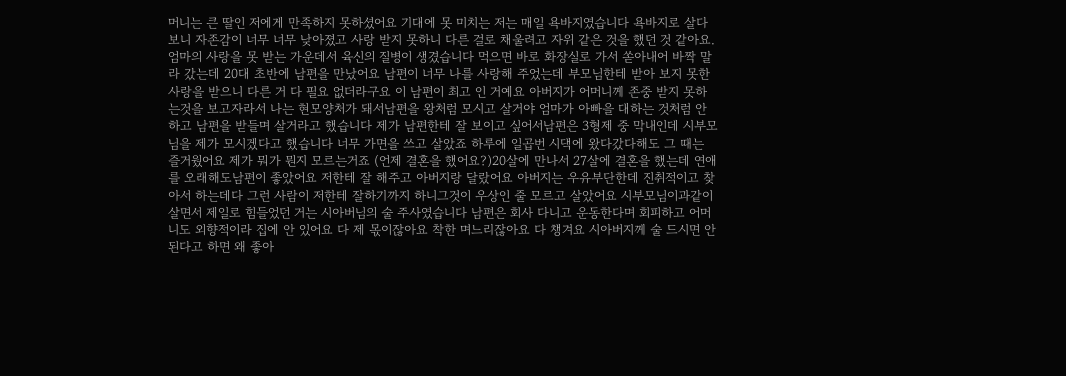머니는 큰 딸인 저에게 만족하지 못하셨어요 기대에 못 미치는 저는 매일 욕바지였습니다 욕바지로 살다보니 자존감이 너무 너무 낮아졌고 사랑 받지 못하니 다른 걸로 채울려고 자위 같은 것을 했던 것 같아요. 엄마의 사랑을 못 받는 가운데서 육신의 질병이 생겼습니다 먹으면 바로 화장실로 가서 쏟아내어 바짝 말라 갔는데 20대 초반에 남편을 만났어요 남편이 너무 나를 사랑해 주었는데 부모님한테 받아 보지 못한 사랑을 받으니 다른 거 다 필요 없더라구요 이 남편이 최고 인 거예요 아버지가 어머니께 존중 받지 못하는것을 보고자라서 나는 현모양처가 돼서남편을 왕처럼 모시고 살거야 엄마가 아빠을 대하는 것처럼 안 하고 남편을 받들며 살거라고 했습니다 제가 남편한테 잘 보이고 싶어서남편은 3형제 중 막내인데 시부모님을 제가 모시겠다고 했습니다 너무 가면을 쓰고 살았죠 하루에 일곱번 시댁에 왔다갔다해도 그 때는 즐거웠어요 제가 뭐가 뭔지 모르는거죠 (언제 결혼을 했어요?)20살에 만나서 27살에 결혼을 했는데 연애를 오래해도남편이 좋았어요 저한테 잘 해주고 아버지랑 달랐어요 아버지는 우유부단한데 진취적이고 찾아서 하는데다 그런 사람이 저한테 잘하기까지 하니그것이 우상인 줄 모르고 살았어요 시부모님이과같이 살면서 제일로 힘들었던 거는 시아버님의 술 주사였습니다 남편은 회사 다니고 운동한다며 회피하고 어머니도 외향적이라 집에 안 있어요 다 제 몫이잖아요 착한 며느리잖아요 다 챙겨요 시아버지께 술 드시면 안된다고 하면 왜 좋아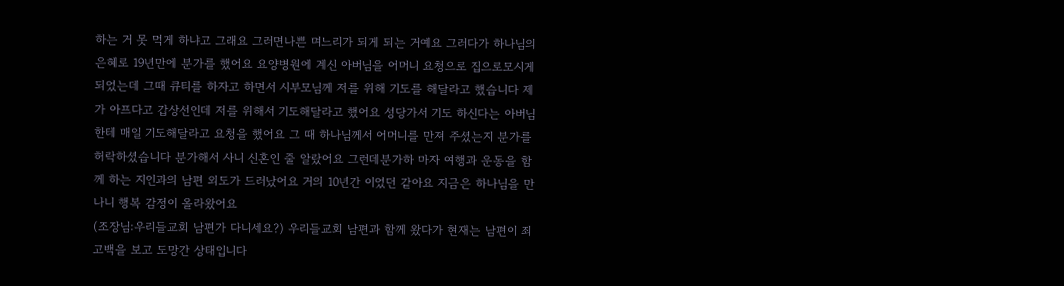하는 거 못 먹게 하냐고 그래요 그러면나쁜 며느리가 되게 되는 거예요 그러다가 하나님의 은혜로 19년만에 분가를 했어요 요양병원에 계신 아버님을 어머니 요청으로 집으로모시게 되었는데 그때 큐티를 하자고 하면서 시부모님께 저를 위해 기도를 해달라고 했습니다 제가 아프다고 갑상선인데 저를 위해서 기도해달라고 했어요 성당가서 기도 하신다는 아버님한테 매일 기도해달라고 요청을 했어요 그 때 하나님께서 어머니를 만져 주셨는지 분가를 허락하셨습니다 분가해서 사니 신혼인 줄 알랐어요 그런데분가하 마자 여행과 운동을 함께 하는 지인과의 남편 외도가 드러났어요 거의 10년간 이었던 같아요 지금은 하나님을 만나니 행복 감정이 올라왔어요
(조장님:우리들교회 남편가 다니세요?) 우리들교회 남편과 함께 왔다가 현재는 남편이 죄 고백을 보고 도망간 상태입니다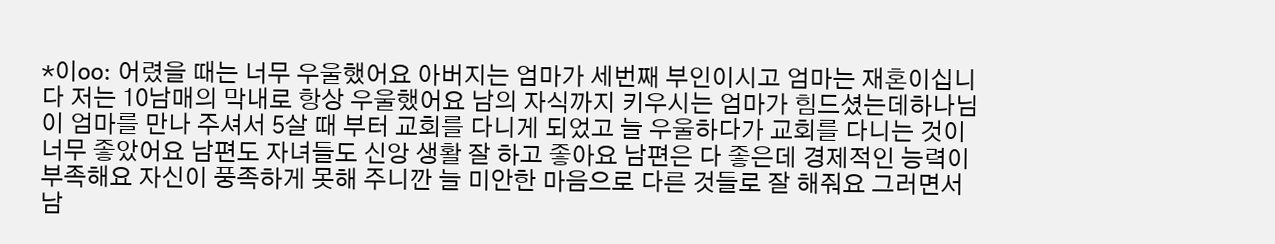*이oo: 어렸을 때는 너무 우울했어요 아버지는 엄마가 세번째 부인이시고 엄마는 재혼이십니다 저는 10남매의 막내로 항상 우울했어요 남의 자식까지 키우시는 엄마가 힘드셨는데하나님이 엄마를 만나 주셔서 5살 때 부터 교회를 다니게 되었고 늘 우울하다가 교회를 다니는 것이 너무 좋았어요 남편도 자녀들도 신앙 생활 잘 하고 좋아요 남편은 다 좋은데 경제적인 능력이 부족해요 자신이 풍족하게 못해 주니깐 늘 미안한 마음으로 다른 것들로 잘 해줘요 그러면서 남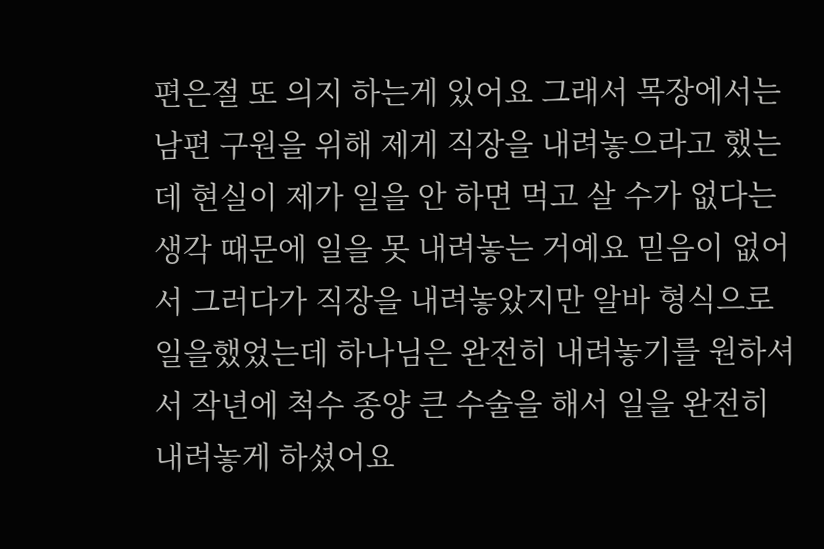편은절 또 의지 하는게 있어요 그래서 목장에서는 남편 구원을 위해 제게 직장을 내려놓으라고 했는데 현실이 제가 일을 안 하면 먹고 살 수가 없다는 생각 때문에 일을 못 내려놓는 거예요 믿음이 없어서 그러다가 직장을 내려놓았지만 알바 형식으로 일을했었는데 하나님은 완전히 내려놓기를 원하셔서 작년에 척수 종양 큰 수술을 해서 일을 완전히 내려놓게 하셨어요